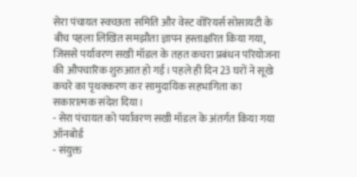सेरा पंचायत स्वच्छता समिति और वेस्ट वॉरियर्स सोसायटी के बीच पहला लिखित समझौता ज्ञापन हस्ताक्षरित किया गया, जिससे पर्यावरण सखी मॉडल के तहत कचरा प्रबंधन परियोजना की औपचारिक शुरुआत हो गई। पहले ही दिन 23 घरों ने सूखे कचरे का पृथक्करण कर सामुदायिक सहभागिता का सकारात्मक संदेश दिया।
- सेरा पंचायत को पर्यावरण सखी मॉडल के अंतर्गत किया गया ऑनबोर्ड
- संयुक्त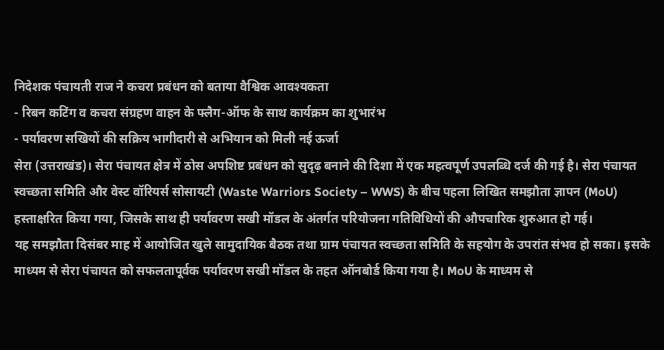निदेशक पंचायती राज ने कचरा प्रबंधन को बताया वैश्विक आवश्यकता
- रिबन कटिंग व कचरा संग्रहण वाहन के फ्लैग-ऑफ के साथ कार्यक्रम का शुभारंभ
- पर्यावरण सखियों की सक्रिय भागीदारी से अभियान को मिली नई ऊर्जा
सेरा (उत्तराखंड)। सेरा पंचायत क्षेत्र में ठोस अपशिष्ट प्रबंधन को सुदृढ़ बनाने की दिशा में एक महत्वपूर्ण उपलब्धि दर्ज की गई है। सेरा पंचायत स्वच्छता समिति और वेस्ट वॉरियर्स सोसायटी (Waste Warriors Society – WWS) के बीच पहला लिखित समझौता ज्ञापन (MoU) हस्ताक्षरित किया गया, जिसके साथ ही पर्यावरण सखी मॉडल के अंतर्गत परियोजना गतिविधियों की औपचारिक शुरुआत हो गई।
यह समझौता दिसंबर माह में आयोजित खुले सामुदायिक बैठक तथा ग्राम पंचायत स्वच्छता समिति के सहयोग के उपरांत संभव हो सका। इसके माध्यम से सेरा पंचायत को सफलतापूर्वक पर्यावरण सखी मॉडल के तहत ऑनबोर्ड किया गया है। MoU के माध्यम से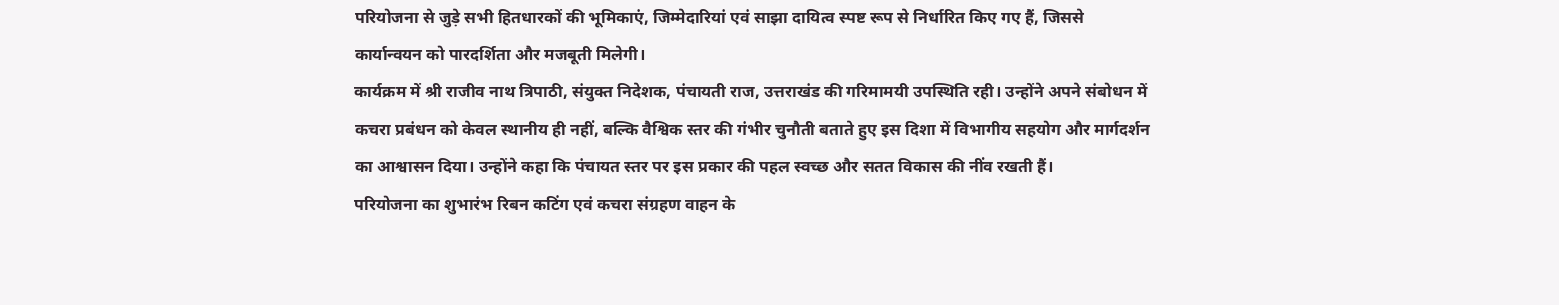परियोजना से जुड़े सभी हितधारकों की भूमिकाएं, जिम्मेदारियां एवं साझा दायित्व स्पष्ट रूप से निर्धारित किए गए हैं, जिससे कार्यान्वयन को पारदर्शिता और मजबूती मिलेगी।
कार्यक्रम में श्री राजीव नाथ त्रिपाठी, संयुक्त निदेशक, पंचायती राज, उत्तराखंड की गरिमामयी उपस्थिति रही। उन्होंने अपने संबोधन में कचरा प्रबंधन को केवल स्थानीय ही नहीं, बल्कि वैश्विक स्तर की गंभीर चुनौती बताते हुए इस दिशा में विभागीय सहयोग और मार्गदर्शन का आश्वासन दिया। उन्होंने कहा कि पंचायत स्तर पर इस प्रकार की पहल स्वच्छ और सतत विकास की नींव रखती हैं।
परियोजना का शुभारंभ रिबन कटिंग एवं कचरा संग्रहण वाहन के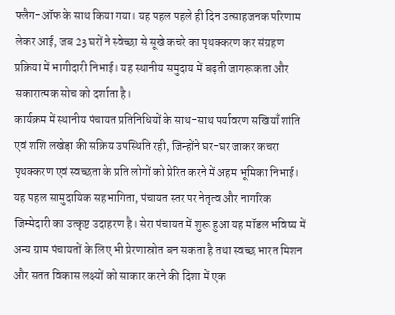फ्लैग-ऑफ के साथ किया गया। यह पहल पहले ही दिन उत्साहजनक परिणाम लेकर आई, जब 23 घरों ने स्वेच्छा से सूखे कचरे का पृथक्करण कर संग्रहण प्रक्रिया में भागीदारी निभाई। यह स्थानीय समुदाय में बढ़ती जागरूकता और सकारात्मक सोच को दर्शाता है।
कार्यक्रम में स्थानीय पंचायत प्रतिनिधियों के साथ-साथ पर्यावरण सखियाँ शांति एवं शशि लखेड़ा की सक्रिय उपस्थिति रही, जिन्होंने घर-घर जाकर कचरा पृथक्करण एवं स्वच्छता के प्रति लोगों को प्रेरित करने में अहम भूमिका निभाई।
यह पहल सामुदायिक सहभागिता, पंचायत स्तर पर नेतृत्व और नागरिक जिम्मेदारी का उत्कृष्ट उदाहरण है। सेरा पंचायत में शुरू हुआ यह मॉडल भविष्य में अन्य ग्राम पंचायतों के लिए भी प्रेरणास्रोत बन सकता है तथा स्वच्छ भारत मिशन और सतत विकास लक्ष्यों को साकार करने की दिशा में एक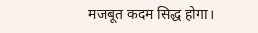मजबूत कदम सिद्ध होगा।